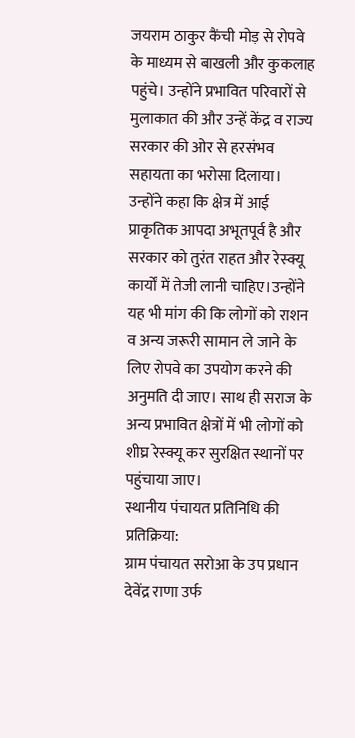जयराम ठाकुर कैंची मोड़ से रोपवे के माध्यम से बाखली और कुकलाह पहुंचे। उन्होंने प्रभावित परिवारों से मुलाकात की और उन्हें केंद्र व राज्य सरकार की ओर से हरसंभव सहायता का भरोसा दिलाया। उन्होंने कहा कि क्षेत्र में आई प्राकृतिक आपदा अभूतपूर्व है और सरकार को तुरंत राहत और रेस्क्यू कार्यों में तेजी लानी चाहिए।उन्होंने यह भी मांग की कि लोगों को राशन व अन्य जरूरी सामान ले जाने के लिए रोपवे का उपयोग करने की अनुमति दी जाए। साथ ही सराज के अन्य प्रभावित क्षेत्रों में भी लोगों को शीघ्र रेस्क्यू कर सुरक्षित स्थानों पर पहुंचाया जाए।
स्थानीय पंचायत प्रतिनिधि की प्रतिक्रिया:
ग्राम पंचायत सरोआ के उप प्रधान देवेंद्र राणा उर्फ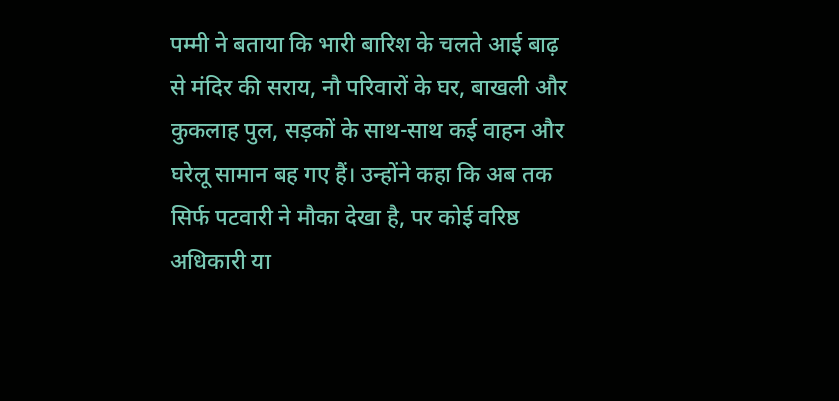पम्मी ने बताया कि भारी बारिश के चलते आई बाढ़ से मंदिर की सराय, नौ परिवारों के घर, बाखली और कुकलाह पुल, सड़कों के साथ-साथ कई वाहन और घरेलू सामान बह गए हैं। उन्होंने कहा कि अब तक सिर्फ पटवारी ने मौका देखा है, पर कोई वरिष्ठ अधिकारी या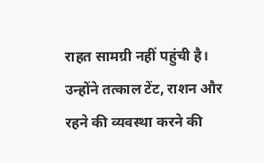राहत सामग्री नहीं पहुंची है। उन्होंने तत्काल टेंट, राशन और रहने की व्यवस्था करने की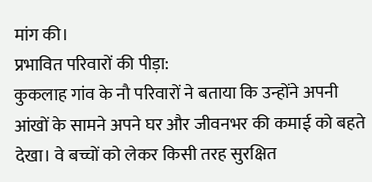मांग की।
प्रभावित परिवारों की पीड़ा:
कुकलाह गांव के नौ परिवारों ने बताया कि उन्होंने अपनी आंखों के सामने अपने घर और जीवनभर की कमाई को बहते देखा। वे बच्चों को लेकर किसी तरह सुरक्षित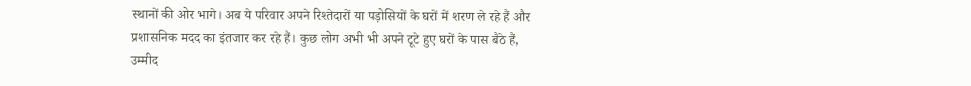स्थानों की ओर भागे। अब ये परिवार अपने रिश्तेदारों या पड़ोसियों के घरों में शरण ले रहे हैं और प्रशासनिक मदद का इंतजार कर रहे हैं। कुछ लोग अभी भी अपने टूटे हुए घरों के पास बैठे हैं, उम्मीद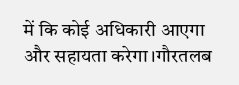में कि कोई अधिकारी आएगा और सहायता करेगा।गौरतलब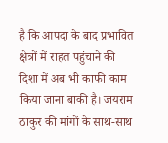है कि आपदा के बाद प्रभावित क्षेत्रों में राहत पहुंचाने की दिशा में अब भी काफी काम किया जाना बाकी है। जयराम ठाकुर की मांगों के साथ-साथ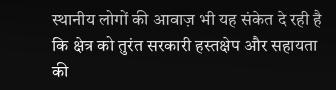स्थानीय लोगों की आवाज़ भी यह संकेत दे रही है कि क्षेत्र को तुरंत सरकारी हस्तक्षेप और सहायता की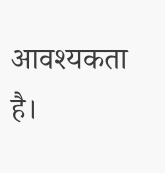आवश्यकता है।